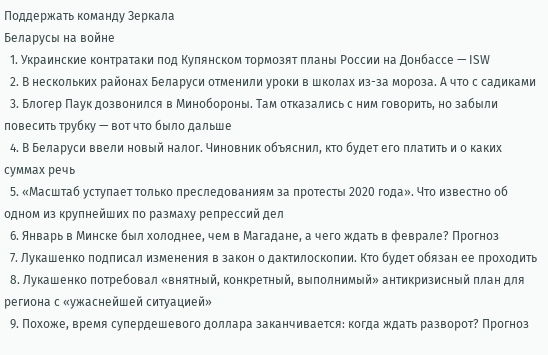Поддержать команду Зеркала
Беларусы на войне
  1. Украинские контратаки под Купянском тормозят планы России на Донбассе — ISW
  2. В нескольких районах Беларуси отменили уроки в школах из-за мороза. А что с садиками
  3. Блогер Паук дозвонился в Минобороны. Там отказались с ним говорить, но забыли повесить трубку — вот что было дальше
  4. В Беларуси ввели новый налог. Чиновник объяснил, кто будет его платить и о каких суммах речь
  5. «Масштаб уступает только преследованиям за протесты 2020 года». Что известно об одном из крупнейших по размаху репрессий дел
  6. Январь в Минске был холоднее, чем в Магадане, а чего ждать в феврале? Прогноз
  7. Лукашенко подписал изменения в закон о дактилоскопии. Кто будет обязан ее проходить
  8. Лукашенко потребовал «внятный, конкретный, выполнимый» антикризисный план для региона с «ужаснейшей ситуацией»
  9. Похоже, время супердешевого доллара заканчивается: когда ждать разворот? Прогноз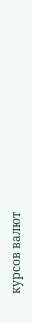курсов валют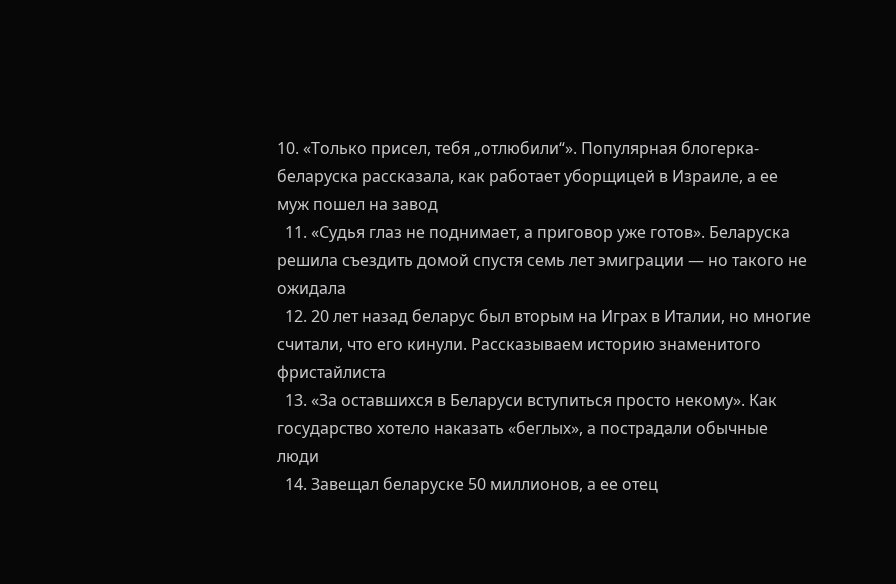10. «Только присел, тебя „отлюбили“». Популярная блогерка-беларуска рассказала, как работает уборщицей в Израиле, а ее муж пошел на завод
  11. «Судья глаз не поднимает, а приговор уже готов». Беларуска решила съездить домой спустя семь лет эмиграции — но такого не ожидала
  12. 20 лет назад беларус был вторым на Играх в Италии, но многие считали, что его кинули. Рассказываем историю знаменитого фристайлиста
  13. «За оставшихся в Беларуси вступиться просто некому». Как государство хотело наказать «беглых», а пострадали обычные люди
  14. Завещал беларуске 50 миллионов, а ее отец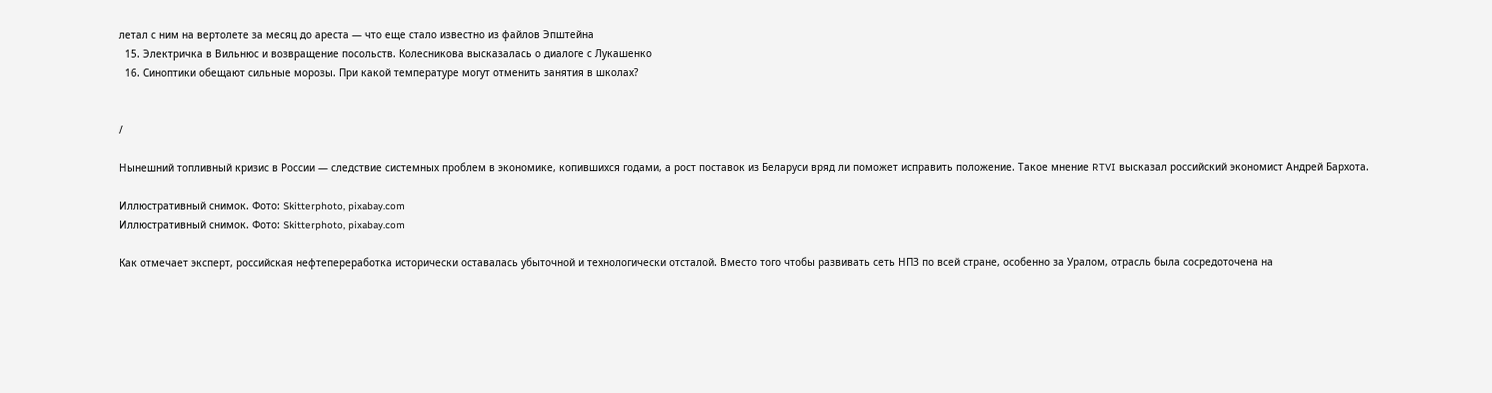летал с ним на вертолете за месяц до ареста — что еще стало известно из файлов Эпштейна
  15. Электричка в Вильнюс и возвращение посольств. Колесникова высказалась о диалоге с Лукашенко
  16. Синоптики обещают сильные морозы. При какой температуре могут отменить занятия в школах?


/

Нынешний топливный кризис в России — следствие системных проблем в экономике, копившихся годами, а рост поставок из Беларуси вряд ли поможет исправить положение. Такое мнение RTVI высказал российский экономист Андрей Бархота.

Иллюстративный снимок. Фото: Skitterphoto, pixabay.com
Иллюстративный снимок. Фото: Skitterphoto, pixabay.com

Как отмечает эксперт, российская нефтепереработка исторически оставалась убыточной и технологически отсталой. Вместо того чтобы развивать сеть НПЗ по всей стране, особенно за Уралом, отрасль была сосредоточена на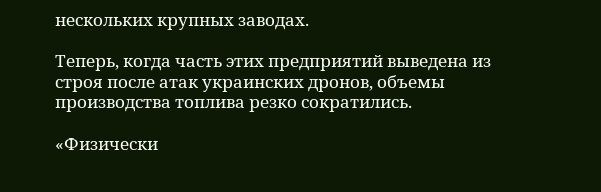нескольких крупных заводах.

Теперь, когда часть этих предприятий выведена из строя после атак украинских дронов, объемы производства топлива резко сократились.

«Физически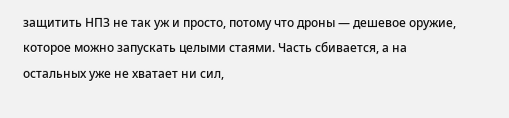защитить НПЗ не так уж и просто, потому что дроны — дешевое оружие, которое можно запускать целыми стаями. Часть сбивается, а на остальных уже не хватает ни сил,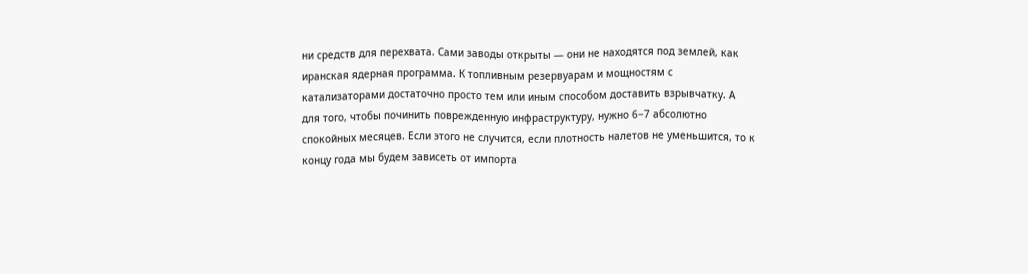ни средств для перехвата. Сами заводы открыты — они не находятся под землей, как иранская ядерная программа. К топливным резервуарам и мощностям с катализаторами достаточно просто тем или иным способом доставить взрывчатку. А для того, чтобы починить поврежденную инфраструктуру, нужно 6−7 абсолютно спокойных месяцев. Если этого не случится, если плотность налетов не уменьшится, то к концу года мы будем зависеть от импорта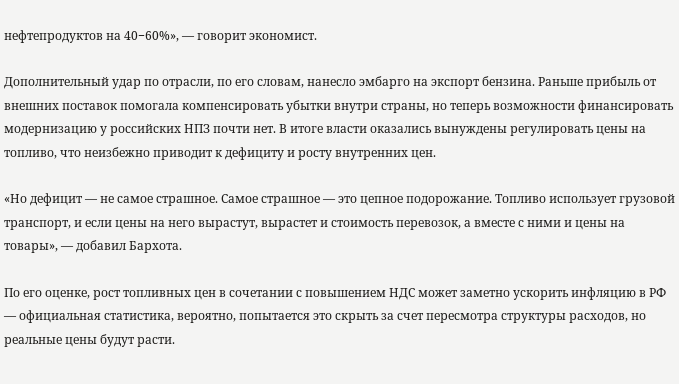нефтепродуктов на 40−60%», — говорит экономист.

Дополнительный удар по отрасли, по его словам, нанесло эмбарго на экспорт бензина. Раньше прибыль от внешних поставок помогала компенсировать убытки внутри страны, но теперь возможности финансировать модернизацию у российских НПЗ почти нет. В итоге власти оказались вынуждены регулировать цены на топливо, что неизбежно приводит к дефициту и росту внутренних цен.

«Но дефицит — не самое страшное. Самое страшное — это цепное подорожание. Топливо использует грузовой транспорт, и если цены на него вырастут, вырастет и стоимость перевозок, а вместе с ними и цены на товары», — добавил Бархота.

По его оценке, рост топливных цен в сочетании с повышением НДС может заметно ускорить инфляцию в РФ — официальная статистика, вероятно, попытается это скрыть за счет пересмотра структуры расходов, но реальные цены будут расти.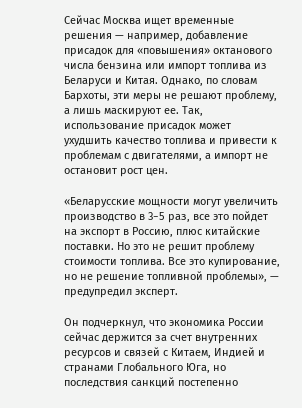Сейчас Москва ищет временные решения — например, добавление присадок для «повышения» октанового числа бензина или импорт топлива из Беларуси и Китая. Однако, по словам Бархоты, эти меры не решают проблему, а лишь маскируют ее. Так, использование присадок может ухудшить качество топлива и привести к проблемам с двигателями, а импорт не остановит рост цен.

«Беларусские мощности могут увеличить производство в 3−5 раз, все это пойдет на экспорт в Россию, плюс китайские поставки. Но это не решит проблему стоимости топлива. Все это купирование, но не решение топливной проблемы», — предупредил эксперт.

Он подчеркнул, что экономика России сейчас держится за счет внутренних ресурсов и связей с Китаем, Индией и странами Глобального Юга, но последствия санкций постепенно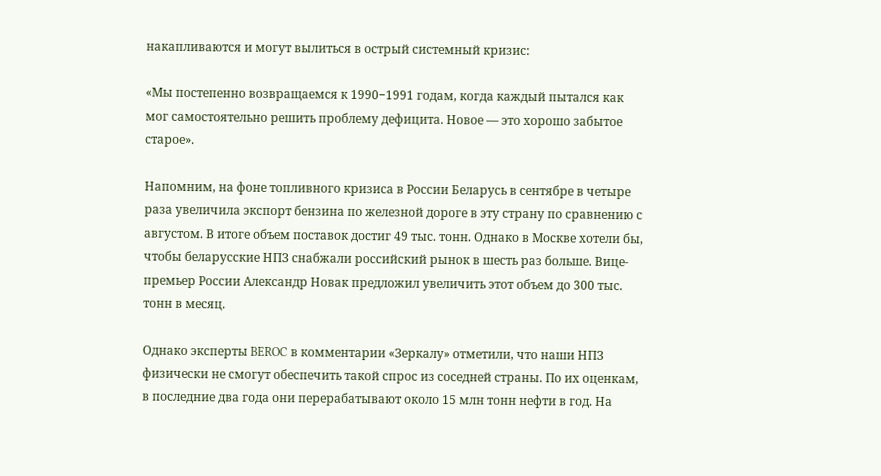накапливаются и могут вылиться в острый системный кризис:

«Мы постепенно возвращаемся к 1990−1991 годам, когда каждый пытался как мог самостоятельно решить проблему дефицита. Новое — это хорошо забытое старое».

Напомним, на фоне топливного кризиса в России Беларусь в сентябре в четыре раза увеличила экспорт бензина по железной дороге в эту страну по сравнению с августом. В итоге объем поставок достиг 49 тыс. тонн. Однако в Москве хотели бы, чтобы беларусские НПЗ снабжали российский рынок в шесть раз больше. Вице-премьер России Александр Новак предложил увеличить этот объем до 300 тыс. тонн в месяц.

Однако эксперты BEROC в комментарии «Зеркалу» отметили, что наши НПЗ физически не смогут обеспечить такой спрос из соседней страны. По их оценкам, в последние два года они перерабатывают около 15 млн тонн нефти в год. На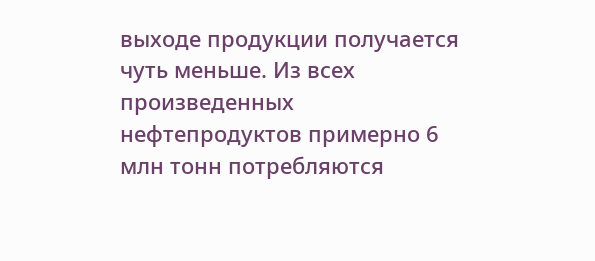выходе продукции получается чуть меньше. Из всех произведенных нефтепродуктов примерно 6 млн тонн потребляются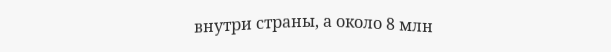внутри страны, а около 8 млн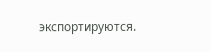экспортируются.